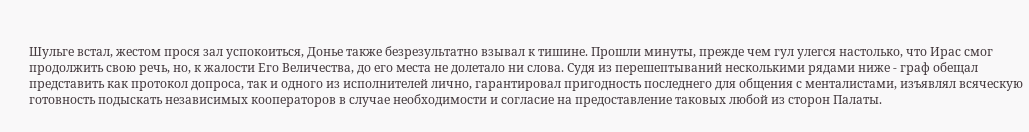Шульге встал, жестом прося зал успокоиться, Донье также безрезультатно взывал к тишине. Прошли минуты, прежде чем гул улегся настолько, что Ирас смог продолжить свою речь, но, к жалости Его Величества, до его места не долетало ни слова. Судя из перешептываний несколькими рядами ниже - граф обещал представить как протокол допроса, так и одного из исполнителей лично, гарантировал пригодность последнего для общения с менталистами, изъявлял всяческую готовность подыскать независимых кооператоров в случае необходимости и согласие на предоставление таковых любой из сторон Палаты.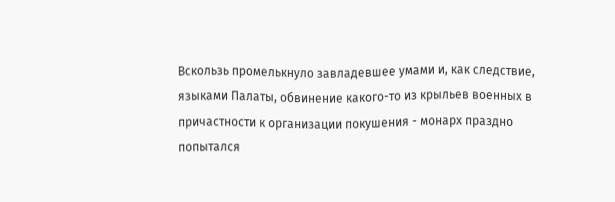Вскользь промелькнуло завладевшее умами и, как следствие, языками Палаты, обвинение какого-то из крыльев военных в причастности к организации покушения - монарх праздно попытался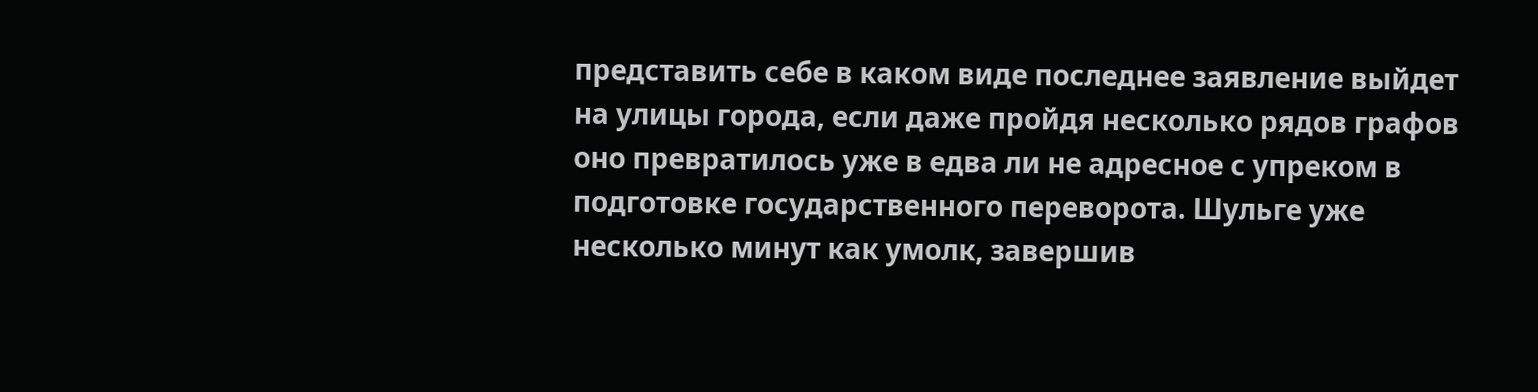представить себе в каком виде последнее заявление выйдет на улицы города, если даже пройдя несколько рядов графов оно превратилось уже в едва ли не адресное с упреком в подготовке государственного переворота. Шульге уже несколько минут как умолк, завершив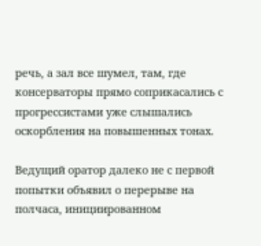речь, а зал все шумел, там, где консерваторы прямо соприкасались с прогрессистами уже слышались оскорбления на повышенных тонах.

Ведущий оратор далеко не с первой попытки объявил о перерыве на полчаса, инициированном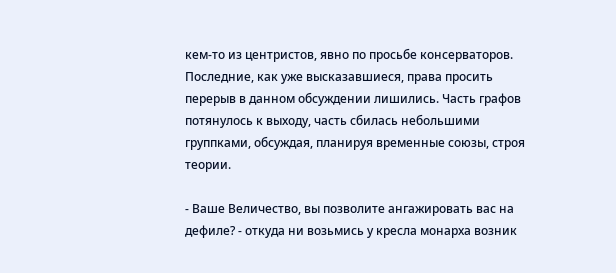кем-то из центристов, явно по просьбе консерваторов. Последние, как уже высказавшиеся, права просить перерыв в данном обсуждении лишились. Часть графов потянулось к выходу, часть сбилась небольшими группками, обсуждая, планируя временные союзы, строя теории.

- Ваше Величество, вы позволите ангажировать вас на дефиле? - откуда ни возьмись у кресла монарха возник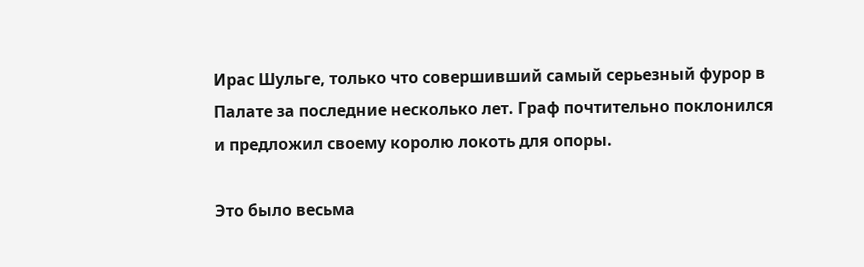Ирас Шульге, только что совершивший самый серьезный фурор в Палате за последние несколько лет. Граф почтительно поклонился и предложил своему королю локоть для опоры.

Это было весьма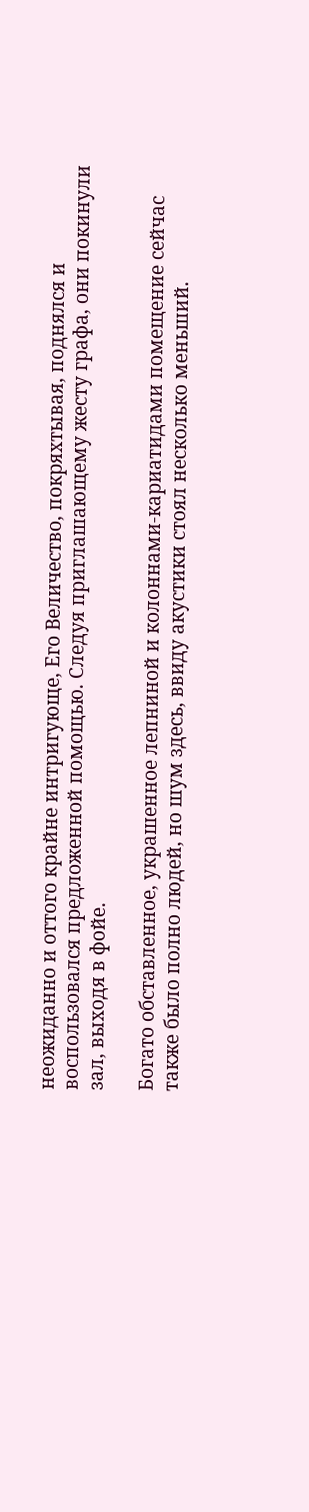неожиданно и оттого крайне интригующе, Его Величество, покряхтывая, поднялся и воспользовался предложенной помощью. Следуя приглашающему жесту графа, они покинули зал, выходя в фойе.

Богато обставленное, украшенное лепниной и колоннами-кариатидами помещение сейчас также было полно людей, но шум здесь, ввиду акустики стоял несколько меньший.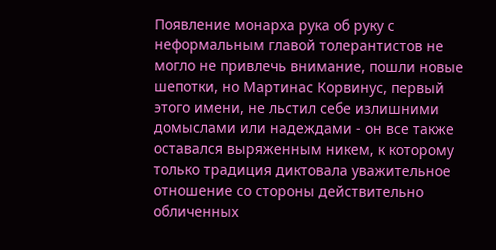Появление монарха рука об руку с неформальным главой толерантистов не могло не привлечь внимание, пошли новые шепотки, но Мартинас Корвинус, первый этого имени, не льстил себе излишними домыслами или надеждами - он все также оставался выряженным никем, к которому только традиция диктовала уважительное отношение со стороны действительно обличенных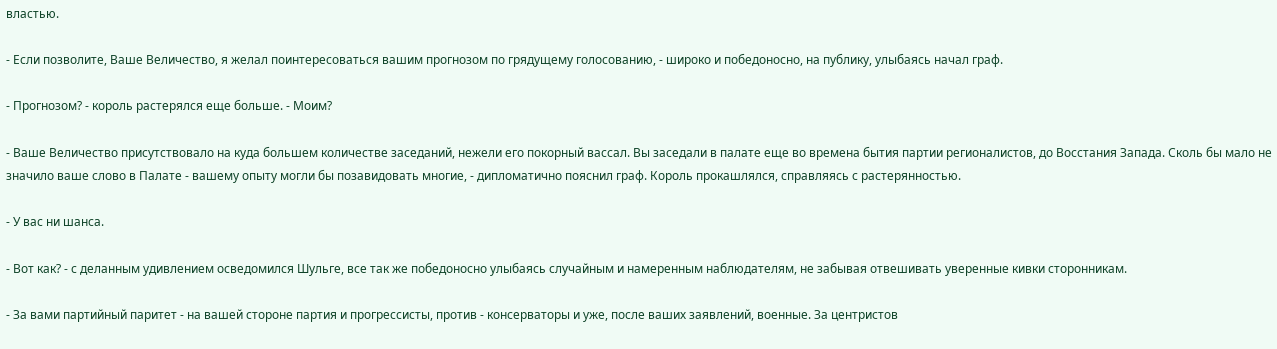властью.

- Если позволите, Ваше Величество, я желал поинтересоваться вашим прогнозом по грядущему голосованию, - широко и победоносно, на публику, улыбаясь начал граф.

- Прогнозом? - король растерялся еще больше. - Моим?

- Ваше Величество присутствовало на куда большем количестве заседаний, нежели его покорный вассал. Вы заседали в палате еще во времена бытия партии регионалистов, до Восстания Запада. Сколь бы мало не значило ваше слово в Палате - вашему опыту могли бы позавидовать многие, - дипломатично пояснил граф. Король прокашлялся, справляясь с растерянностью.

- У вас ни шанса.

- Вот как? - с деланным удивлением осведомился Шульге, все так же победоносно улыбаясь случайным и намеренным наблюдателям, не забывая отвешивать уверенные кивки сторонникам.

- За вами партийный паритет - на вашей стороне партия и прогрессисты, против - консерваторы и уже, после ваших заявлений, военные. За центристов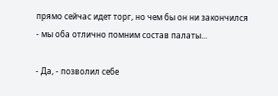прямо сейчас идет торг, но чем бы он ни закончился - мы оба отлично помним состав палаты...

- Да, - позволил себе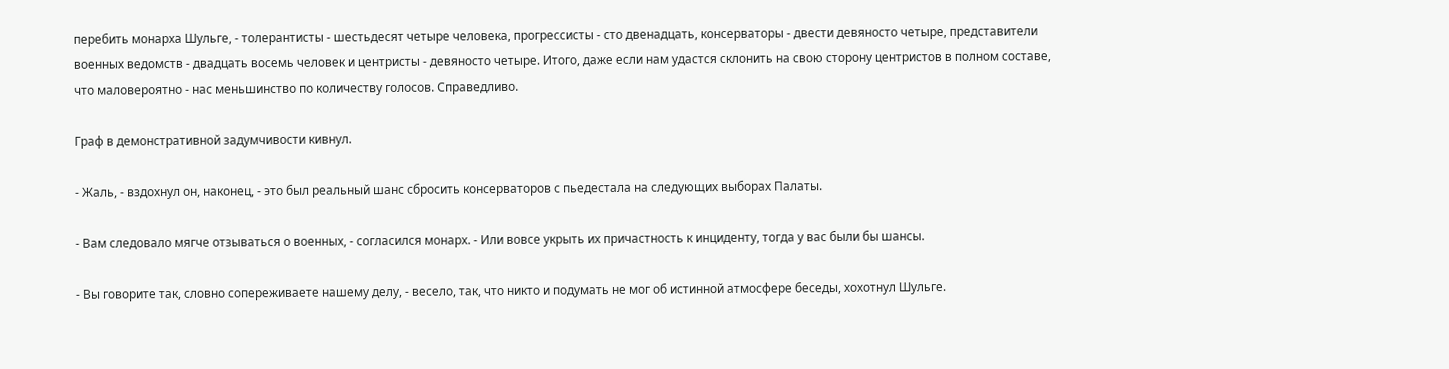перебить монарха Шульге, - толерантисты - шестьдесят четыре человека, прогрессисты - сто двенадцать, консерваторы - двести девяносто четыре, представители военных ведомств - двадцать восемь человек и центристы - девяносто четыре. Итого, даже если нам удастся склонить на свою сторону центристов в полном составе, что маловероятно - нас меньшинство по количеству голосов. Справедливо.

Граф в демонстративной задумчивости кивнул.

- Жаль, - вздохнул он, наконец, - это был реальный шанс сбросить консерваторов с пьедестала на следующих выборах Палаты.

- Вам следовало мягче отзываться о военных, - согласился монарх. - Или вовсе укрыть их причастность к инциденту, тогда у вас были бы шансы.

- Вы говорите так, словно сопереживаете нашему делу, - весело, так, что никто и подумать не мог об истинной атмосфере беседы, хохотнул Шульге.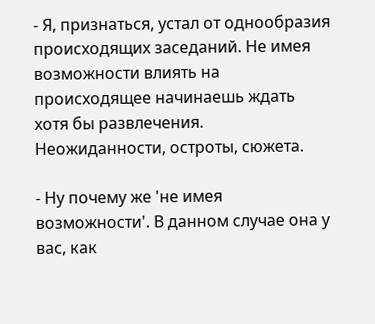- Я, признаться, устал от однообразия происходящих заседаний. Не имея возможности влиять на происходящее начинаешь ждать хотя бы развлечения. Неожиданности, остроты, сюжета.

- Ну почему же 'не имея возможности'. В данном случае она у вас, как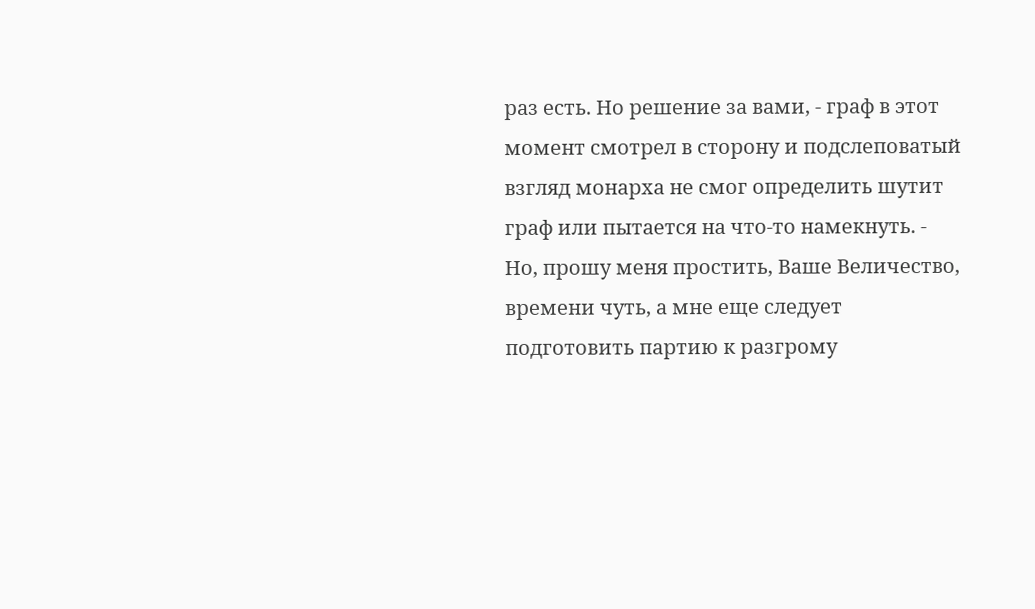раз есть. Но решение за вами, - граф в этот момент смотрел в сторону и подслеповатый взгляд монарха не смог определить шутит граф или пытается на что-то намекнуть. - Но, прошу меня простить, Ваше Величество, времени чуть, а мне еще следует подготовить партию к разгрому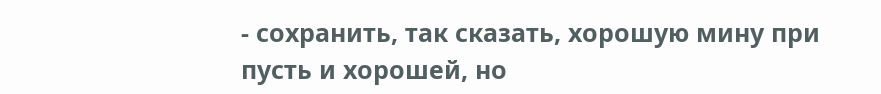- сохранить, так сказать, хорошую мину при пусть и хорошей, но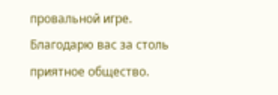провальной игре. Благодарю вас за столь приятное общество.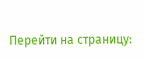Перейти на страницу: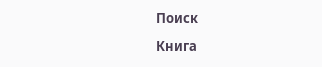Поиск

Книга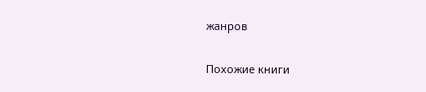жанров

Похожие книги